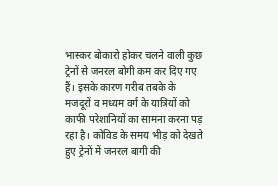भास्कर बोकारो होकर चलने वाली कुछ ट्रेनों से जनरल बोगी कम कर दिए गए हैं। इसके कारण गरीब तबके के मजदूरों व मध्यम वर्ग के यात्रियों को काफी परेशानियों का सामना करना पड़ रहा है। कोविड के समय भीड़ को देखते हुए ट्रेनों में जनरल बागी की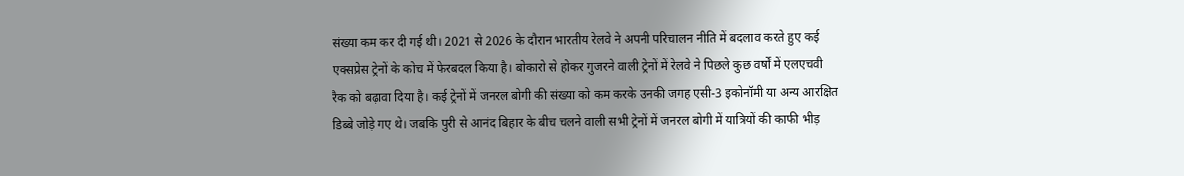संख्या कम कर दी गई थी। 2021 से 2026 के दौरान भारतीय रेलवे ने अपनी परिचालन नीति में बदलाव करते हुए कई एक्सप्रेस ट्रेनों के कोच में फेरबदल किया है। बोकारो से होकर गुजरने वाली ट्रेनों में रेलवे ने पिछले कुछ वर्षों में एलएचवी रैक को बढ़ावा दिया है। कई ट्रेनों में जनरल बोगी की संख्या को कम करके उनकी जगह एसी-3 इकोनॉमी या अन्य आरक्षित डिब्बे जोड़े गए थे। जबकि पुरी से आनंद बिहार के बीच चलने वाली सभी ट्रेनों में जनरल बोगी में यात्रियों की काफी भीड़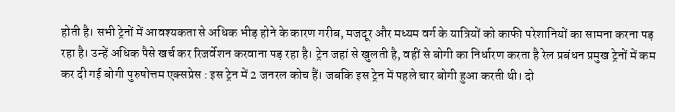होती है। सभी ट्रेनों में आवश्यकता से अधिक भीड़ होने के कारण गरीब, मजदूर और मध्यम वर्ग के यात्रियों को काफी परेशानियों का सामना करना पड़ रहा है। उन्हें अधिक पैसे खर्च कर रिजर्वेशन करवाना पड़ रहा है। ट्रेन जहां से खुलती है, वहीं से बोगी का निर्धारण करता है रेल प्रबंधन प्रमुख ट्रेनों में कम कर दी गई बोगी पुरुषोत्तम एक्सप्रेस : इस ट्रेन में 2 जनरल कोच हैं। जबकि इस ट्रेन में पहले चार बोगी हुआ करती थी। दो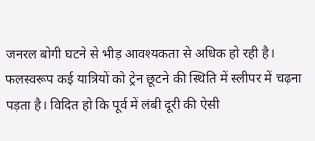जनरल बोगी घटने से भीड़ आवश्यकता से अधिक हो रही है। फलस्वरूप कई यात्रियों को ट्रेन छूटने की स्थिति में स्लीपर में चढ़ना पड़ता है। विदित हो कि पूर्व में लंबी दूरी की ऐसी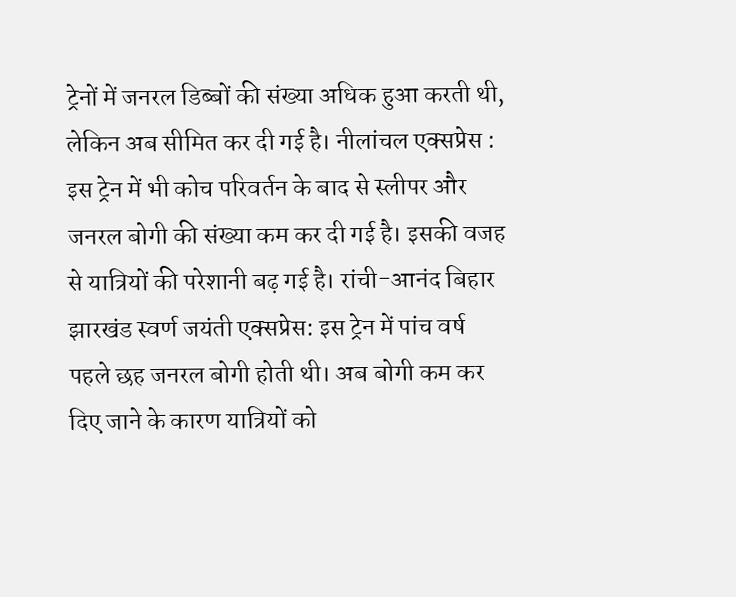ट्रेनों में जनरल डिब्बों की संख्या अधिक हुआ करती थी, लेकिन अब सीमित कर दी गई है। नीलांचल एक्सप्रेस : इस ट्रेन में भी कोच परिवर्तन के बाद से स्लीपर और जनरल बोगी की संख्या कम कर दी गई है। इसकी वजह से यात्रियों की परेशानी बढ़ गई है। रांची-आनंद बिहार झारखंड स्वर्ण जयंती एक्सप्रेस: इस ट्रेन में पांच वर्ष पहले छह जनरल बोगी होती थी। अब बोगी कम कर दिए जाने के कारण यात्रियों को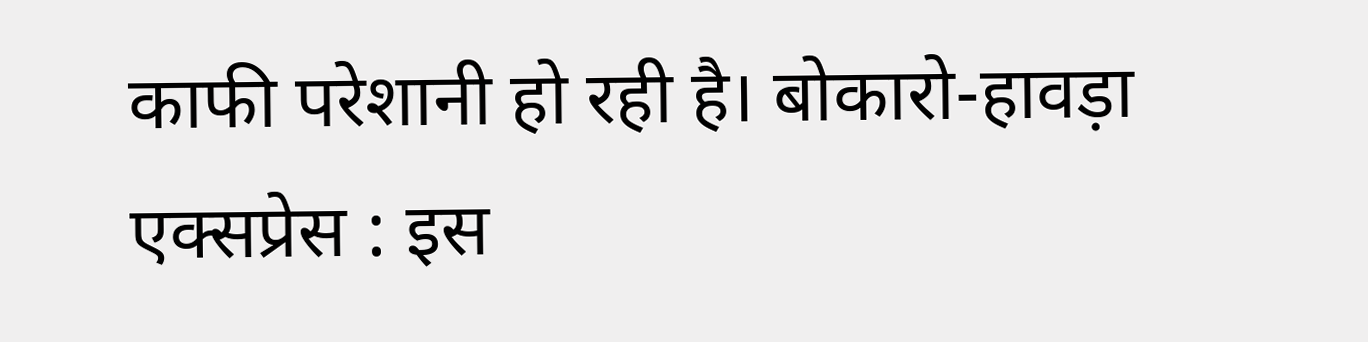काफी परेशानी हो रही है। बोकारो-हावड़ा एक्सप्रेस : इस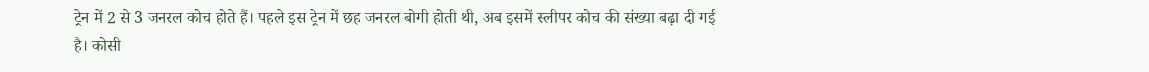ट्रेन में 2 से 3 जनरल कोच होते हैं। पहले इस ट्रेन में छह जनरल बोगी होती थी, अब इसमें स्लीपर कोच की संख्या बढ़ा दी गई है। कोसी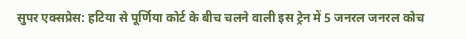सुपर एक्सप्रेस: हटिया से पूर्णिया कोर्ट के बीच चलने वाली इस ट्रेन में 5 जनरल जनरल कोच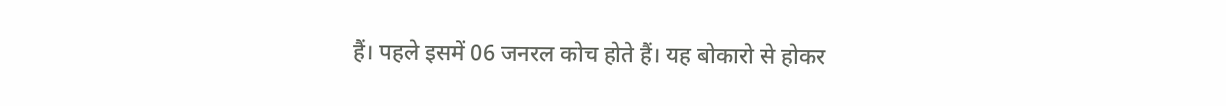हैं। पहले इसमें 06 जनरल कोच होते हैं। यह बोकारो से होकर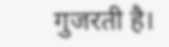गुजरती है।